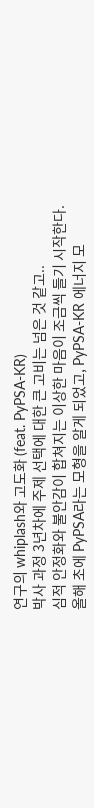연구의 whiplash와 고도화 (feat. PyPSA-KR)
박사 과정 3년차에 주제 선택에 대한 큰 고비는 넘은 것 같고..
심적 안정화와 불안감이 합쳐지는 이상한 마음이 조금씩 들기 시작한다.
올해 초에 PyPSA라는 모형을 알게 되었고, PyPSA-KR 에너지 모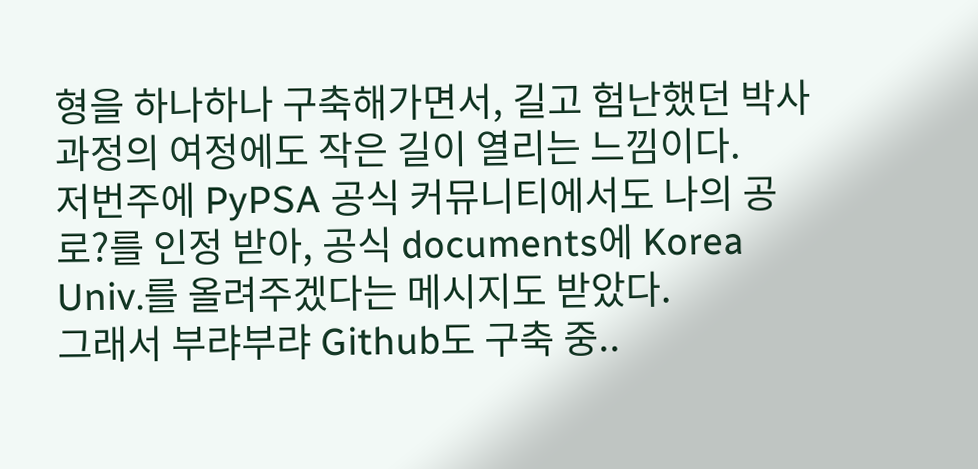형을 하나하나 구축해가면서, 길고 험난했던 박사과정의 여정에도 작은 길이 열리는 느낌이다.
저번주에 PyPSA 공식 커뮤니티에서도 나의 공로?를 인정 받아, 공식 documents에 Korea Univ.를 올려주겠다는 메시지도 받았다.
그래서 부랴부랴 Github도 구축 중..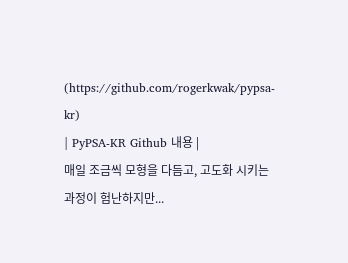(https://github.com/rogerkwak/pypsa-kr)
| PyPSA-KR Github 내용 |
매일 조금씩 모형을 다듬고, 고도화 시키는 과정이 험난하지만...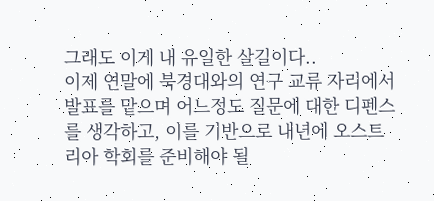그래도 이게 내 유일한 살길이다..
이제 연말에 북경대와의 연구 교류 자리에서 발표를 맡으며 어느정도 질문에 대한 디펜스를 생각하고, 이를 기반으로 내년에 오스트리아 학회를 준비해야 될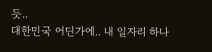듯..
대한민국 어딘가에.. 내 일자리 하나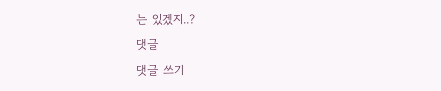는 있겠지..?
댓글
댓글 쓰기